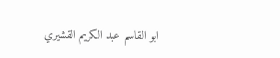ابو القاسم عبد الكريم القشيري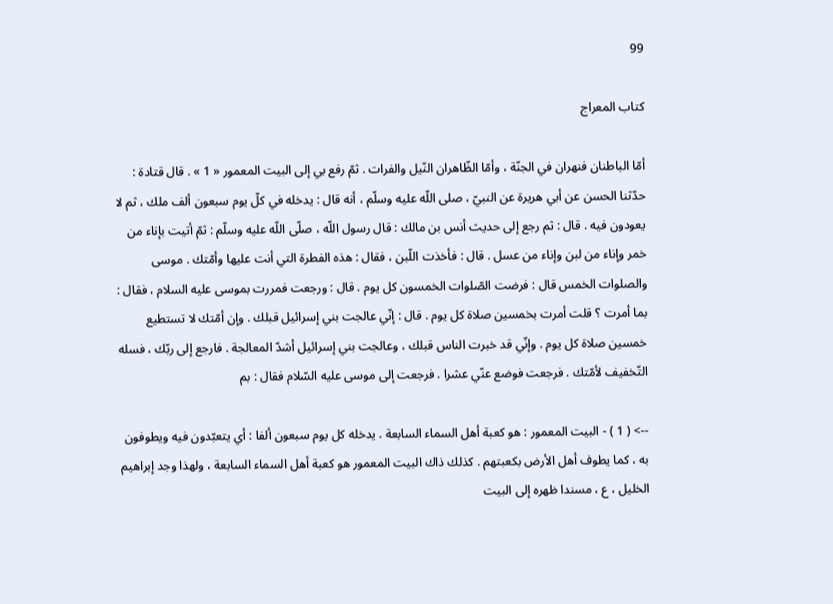99

كتاب المعراج

أمّا الباطنان فنهران في الجنّة ، وأمّا الظّاهران النّيل والفرات . ثمّ رفع بي إلى البيت المعمور « 1 » . قال قتادة : حدّثنا الحسن عن أبي هريرة عن النبيّ ، صلى اللّه عليه وسلّم ، أنه قال : يدخله في كلّ يوم سبعون ألف ملك ، ثم لا يعودون فيه . قال : ثم رجع إلى حديث أنس بن مالك : قال رسول اللّه ، صلّى اللّه عليه وسلّم : ثمّ أتيت بإناء من خمر وإناء من لبن وإناء من عسل . قال : فأخذت اللّبن ، فقال : هذه الفطرة التي أنت عليها وأمّتك . موسى والصلوات الخمس قال : فرضت الصّلوات الخمسون كل يوم . قال : ورجعت فمررت بموسى عليه السلام ، فقال : بما أمرت ؟ قلت أمرت بخمسين صلاة كل يوم . قال : إنّي عالجت بني إسرائيل قبلك . وإن أمّتك لا تستطيع خمسين صلاة كل يوم . وإنّي قد خبرت الناس قبلك ، وعالجت بني إسرائيل أشدّ المعالجة . فارجع إلى ربّك ، فسله التّخفيف لأمّتك . فرجعت فوضع عنّي عشرا . فرجعت إلى موسى عليه السّلام فقال : بم

--> ( 1 ) - البيت المعمور : هو كعبة أهل السماء السابعة . يدخله كل يوم سبعون ألفا : أي يتعبّدون فيه ويطوفون به ، كما يطوف أهل الأرض بكعبتهم . كذلك ذاك البيت المعمور هو كعبة أهل السماء السابعة ، ولهذا وجد إبراهيم الخليل ، ع ، مسندا ظهره إلى البيت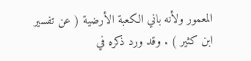المعمور ولأنه باني الكعبة الأرضية ( عن تفسير ابن كثير ) . وقد ورد ذكره في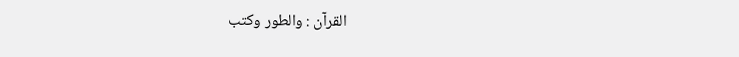القرآن : والطور وكتب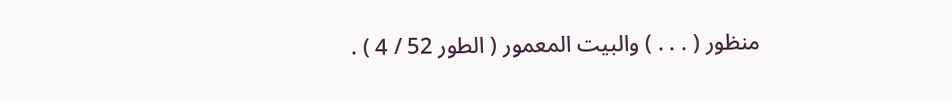منظور ( . . . ) والبيت المعمور ( الطور 52 / 4 ) .